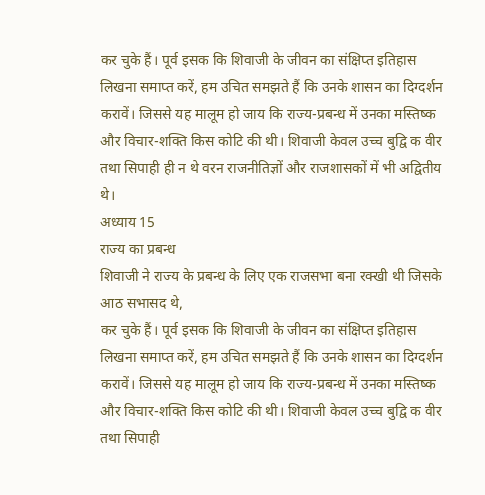कर चुके हैं। पूर्व इसक कि शिवाजी के जीवन का संक्षिप्त इतिहास लिखना समाप्त करें, हम उचित समझते हैं कि उनके शासन का दिग्दर्शन करावें। जिससे यह मालूम हो जाय कि राज्य-प्रबन्ध में उनका मस्तिष्क और विचार-शक्ति किस कोटि की थी। शिवाजी केवल उच्च बुद्वि क वीर तथा सिपाही ही न थे वरन राजनीतिज्ञों और राजशासकों में भी अद्वितीय थे।
अध्याय 15
राज्य का प्रबन्ध
शिवाजी ने राज्य के प्रबन्ध के लिए एक राजसभा बना रक्खी थी जिसके आठ सभासद थे,
कर चुके हैं। पूर्व इसक कि शिवाजी के जीवन का संक्षिप्त इतिहास लिखना समाप्त करें, हम उचित समझते हैं कि उनके शासन का दिग्दर्शन करावें। जिससे यह मालूम हो जाय कि राज्य-प्रबन्ध में उनका मस्तिष्क और विचार-शक्ति किस कोटि की थी। शिवाजी केवल उच्च बुद्वि क वीर तथा सिपाही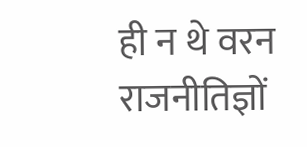ही न थे वरन राजनीतिज्ञों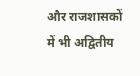और राजशासकों में भी अद्वितीय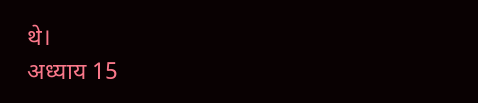थे।
अध्याय 15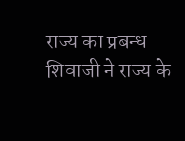राज्य का प्रबन्ध
शिवाजी ने राज्य के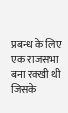प्रबन्ध के लिए एक राजसभा बना रक्खी थी जिसके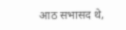आठ सभासद थे,